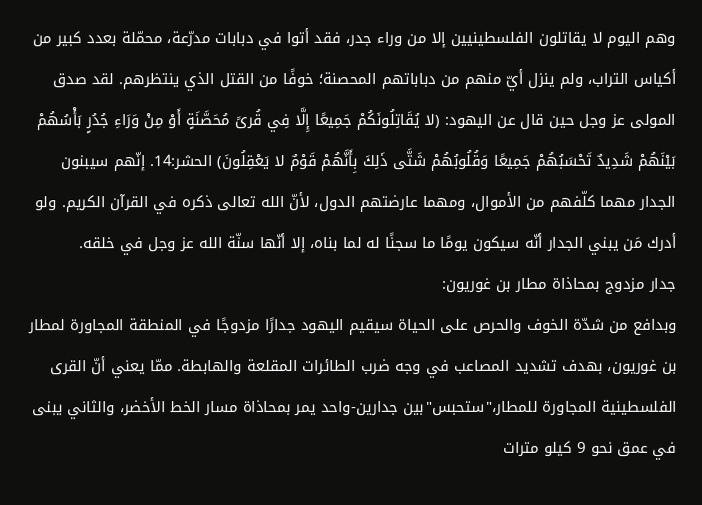وهم اليوم لا يقاتلون الفلسطينيين إلا من وراء جدر، فقد أتوا في دبابات مدرّعة، محمّلة بعدد كبير من أكياس التراب، ولم ينزل أيّ منهم من دباباتهم المحصنة؛ خوفًا من القتل الذي ينتظرهم. لقد صدق المولى عز وجل حين قال عن اليهود: (لا يُقَاتِلُونَكُمْ جَمِيعًا إِلَّا فِي قُرىً مُحَصَّنَةٍ أَوْ مِنْ وَرَاءِ جُدُرٍ بَأْسُهُمْ بَيْنَهُمْ شَدِيدٌ تَحْسَبُهُمْ جَمِيعًا وَقُلُوبُهُمْ شَتَّى ذَلِكَ بِأَنَّهُمْ قَوْمٌ لا يَعْقِلُونَ) الحشر:14. إنّهم سيبنون الجدار مهما كلّفهم من الأموال، ومهما عارضتهم الدول، لأنّ الله تعالى ذكره في القرآن الكريم. ولو أدرك مَن يبني الجدار أنّه سيكون يومًا ما سجنًا له لما بناه، إلا أنّها سنّة الله عز وجل في خلقه.
جدار مزدوج بمحاذاة مطار بن غوريون:
وبدافع من شدّة الخوف والحرص على الحياة سيقيم اليهود جدارًا مزدوجًا في المنطقة المجاورة لمطار بن غوريون، بهدف تشديد المصاعب في وجه ضرب الطائرات المقلعة والهابطة. ممّا يعني أنّ القرى الفلسطينية المجاورة للمطار،"ستحبس"بين جدارين-واحد يمر بمحاذاة مسار الخط الأخضر، والثاني يبنى في عمق نحو 9 كيلو مترات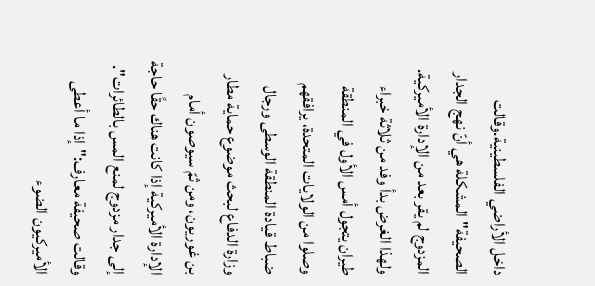داخل الأراضي الفلسطينية.وقالت الصحيفة"المشكلة هي أنّ نهج الجدار المزدوج لم يقر بعد من الإدارة الأميركية. ولهذا الغرض بدأ وفد من ثلاثة خبراء طيران يتجول أمس الأول في المنطقة وصلوا من الولايات المتحدة، يرافقهم ضباط قيادة المنطقة الوسطى ورجال وزارة الدفاع لبحث موضوع حماية مطار بن غوريون، ومن ثمّ سيوصون أمام الإدارة الأميركية إذا كانت هناك حقًا حاجة إلى جدار مزدوج لمنع المس بالطائرات". وقالت صحيفة معارف:"إذا ما أعطى الأميركيون الضوء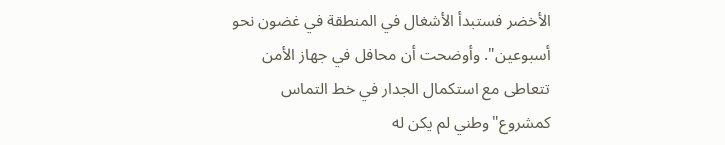الأخضر فستبدأ الأشغال في المنطقة في غضون نحو أسبوعين". وأوضحت أن محافل في جهاز الأمن تتعاطى مع استكمال الجدار في خط التماس كمشروع"وطني لم يكن له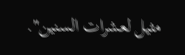مثيل لعشرات السنين".